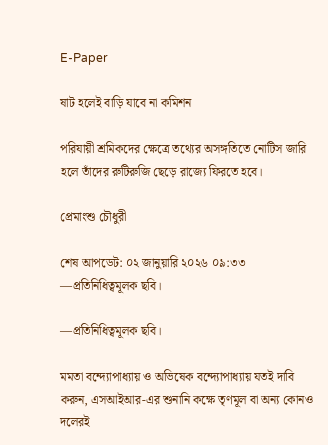E-Paper

ষাট হলেই বাড়ি যাবে না কমিশন

পরিযায়ী শ্রমিকদের ক্ষেত্রে তথ্যের অসঙ্গতিতে নোটিস জারি হলে তাঁদের রুটিরুজি ছেড়ে রাজ্যে ফিরতে হবে।

প্রেমাংশু চৌধুরী

শেষ আপডেট: ০২ জানুয়ারি ২০২৬ ০৯:৩৩
—প্রতিনিধিত্বমূলক ছবি।

—প্রতিনিধিত্বমূলক ছবি।

মমতা বন্দ্যোপাধ্যায় ও অভিষেক বন্দ্যোপাধ্যায় যতই দাবি করুন, এসআইআর-এর শুনানি কক্ষে তৃণমূল বা অন্য কোনও দলেরই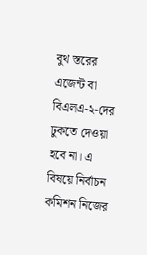বুথ স্তরের এজেন্ট বা বিএলএ-২-দের ঢুকতে দেওয়া হবে না। এ বিষয়ে নির্বাচন কমিশন নিজের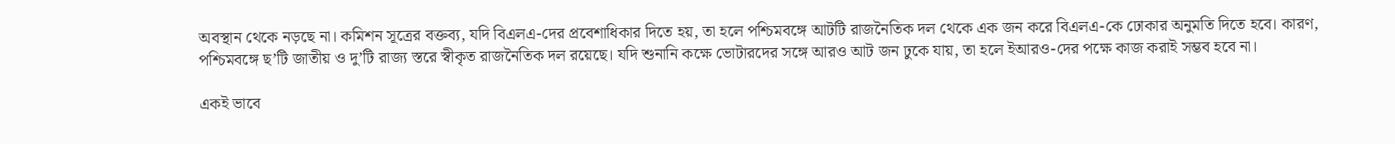অবস্থান থেকে নড়ছে না। কমিশন সূত্রের বক্তব্য, যদি বিএলএ-দের প্রবেশাধিকার দিতে হয়, তা হলে পশ্চিমবঙ্গে আটটি রাজনৈতিক দল থেকে এক জন করে বিএলএ-কে ঢোকার অনুমতি দিতে হবে। কারণ, পশ্চিমবঙ্গে ছ’টি জাতীয় ও দু’টি রাজ্য স্তরে স্বীকৃত রাজনৈতিক দল রয়েছে। যদি শুনানি কক্ষে ভোটারদের সঙ্গে আরও আট জন ঢুকে যায়, তা হলে ইআরও-দের পক্ষে কাজ করাই সম্ভব হবে না।

একই ভাবে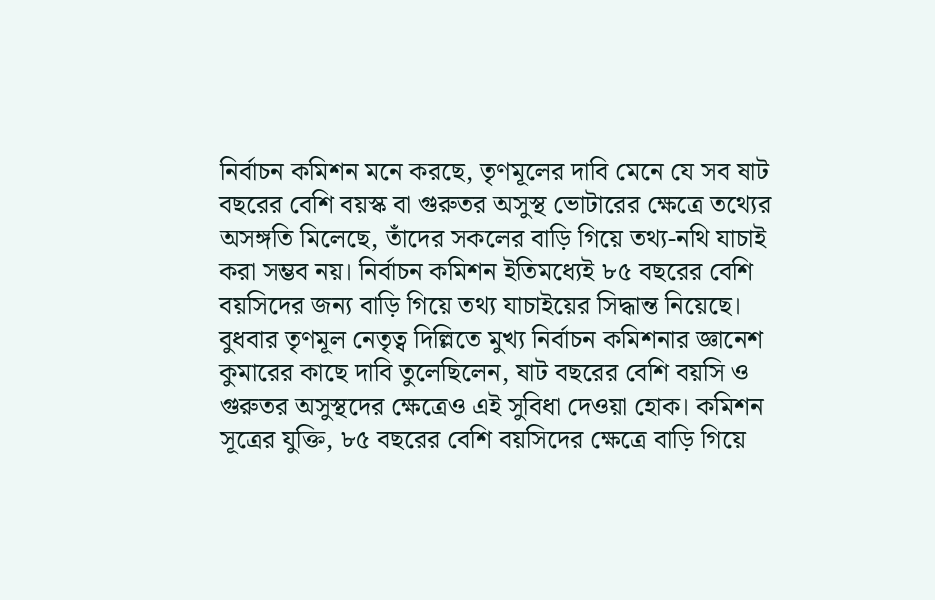নির্বাচন কমিশন মনে করছে, তৃণমূলের দাবি মেনে যে সব ষাট বছরের বেশি বয়স্ক বা গুরুতর অসুস্থ ভোটারের ক্ষেত্রে তথ্যের অসঙ্গতি মিলেছে, তাঁদের সকলের বাড়ি গিয়ে তথ্য-নথি যাচাই করা সম্ভব নয়। নির্বাচন কমিশন ইতিমধ্যেই ৮৫ বছরের বেশি বয়সিদের জন্য বাড়ি গিয়ে তথ্য যাচাইয়ের সিদ্ধান্ত নিয়েছে। বুধবার তৃণমূল নেতৃত্ব দিল্লিতে মুখ্য নির্বাচন কমিশনার জ্ঞানেশ কুমারের কাছে দাবি তুলেছিলেন, ষাট বছরের বেশি বয়সি ও গুরুতর অসুস্থদের ক্ষেত্রেও এই সুবিধা দেওয়া হোক। কমিশন সূত্রের যুক্তি, ৮৫ বছরের বেশি বয়সিদের ক্ষেত্রে বাড়ি গিয়ে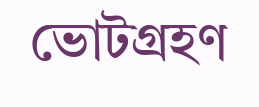ভোটগ্রহণ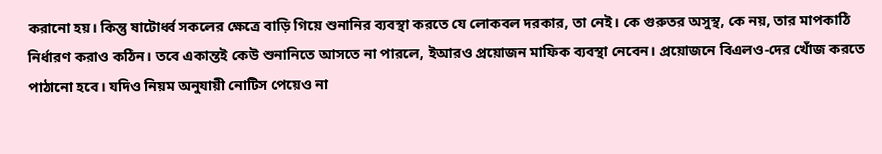করানো হয়। কিন্তু ষাটোর্ধ্ব সকলের ক্ষেত্রে বাড়ি গিয়ে শুনানির ব্যবস্থা করতে যে লোকবল দরকার, তা নেই। কে গুরুতর অসুস্থ, কে নয়, তার মাপকাঠি নির্ধারণ করাও কঠিন। তবে একান্তই কেউ শুনানিতে আসতে না পারলে, ইআরও প্রয়োজন মাফিক ব্যবস্থা নেবেন। প্রয়োজনে বিএলও-দের খোঁজ করতে পাঠানো হবে। যদিও নিয়ম অনুযায়ী নোটিস পেয়েও না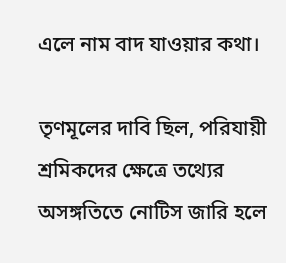এলে নাম বাদ যাওয়ার কথা।

তৃণমূলের দাবি ছিল, পরিযায়ী শ্রমিকদের ক্ষেত্রে তথ্যের অসঙ্গতিতে নোটিস জারি হলে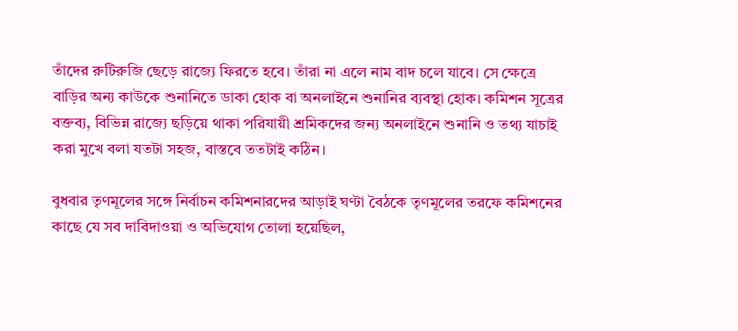তাঁদের রুটিরুজি ছেড়ে রাজ্যে ফিরতে হবে। তাঁরা না এলে নাম বাদ চলে যাবে। সে ক্ষেত্রে বাড়ির অন্য কাউকে শুনানিতে ডাকা হোক বা অনলাইনে শুনানির ব্যবস্থা হোক। কমিশন সূত্রের বক্তব্য, বিভিন্ন রাজ্যে ছড়িয়ে থাকা পরিযায়ী শ্রমিকদের জন্য অনলাইনে শুনানি ও তথ্য যাচাই করা মুখে বলা যতটা সহজ, বাস্তবে ততটাই কঠিন।

বুধবার তৃণমূলের সঙ্গে নির্বাচন কমিশনারদের আড়াই ঘণ্টা বৈঠকে তৃণমূলের তরফে কমিশনের কাছে যে সব দাবিদাওয়া ও অভিযোগ তোলা হয়েছিল,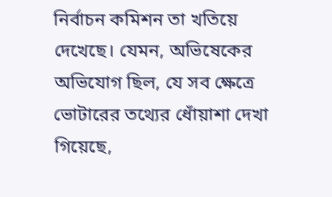নির্বাচন কমিশন তা খতিয়ে দেখেছে। যেমন, অভিষেকের অভিযোগ ছিল, যে সব ক্ষেত্রে ভোটারের তথ্যের ধোঁয়াশা দেখা গিয়েছে,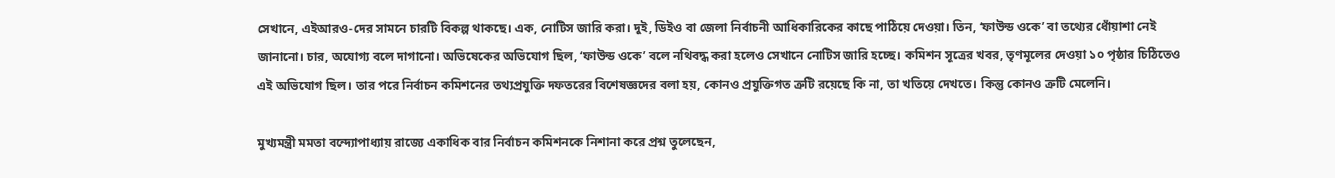সেখানে, এইআরও-দের সামনে চারটি বিকল্প থাকছে। এক, নোটিস জারি করা। দুই, ডিইও বা জেলা নির্বাচনী আধিকারিকের কাছে পাঠিয়ে দেওয়া। তিন, ‘ফাউন্ড ওকে’ বা তথ্যের ধোঁয়াশা নেই জানানো। চার, অযোগ্য বলে দাগানো। অভিষেকের অভিযোগ ছিল, ‘ফাউন্ড ওকে’ বলে নথিবদ্ধ করা হলেও সেখানে নোটিস জারি হচ্ছে। কমিশন সূত্রের খবর, তৃণমূলের দেওয়া ১০ পৃষ্ঠার চিঠিতেও এই অভিযোগ ছিল। তার পরে নির্বাচন কমিশনের তথ্যপ্রযুক্তি দফতরের বিশেষজ্ঞদের বলা হয়, কোনও প্রযুক্তিগত ত্রুটি রয়েছে কি না, তা খতিয়ে দেখতে। কিন্তু কোনও ত্রুটি মেলেনি।

মুখ্যমন্ত্রী মমতা বন্দ্যোপাধ্যায় রাজ্যে একাধিক বার নির্বাচন কমিশনকে নিশানা করে প্রশ্ন তুলেছেন,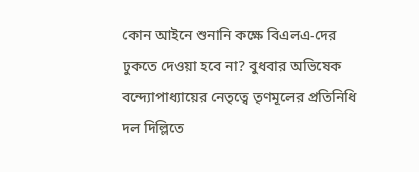কোন আইনে শুনানি কক্ষে বিএলএ-দের ঢুকতে দেওয়া হবে না? বুধবার অভিষেক বন্দ্যোপাধ্যায়ের নেতৃত্বে তৃণমূলের প্রতিনিধি দল দিল্লিতে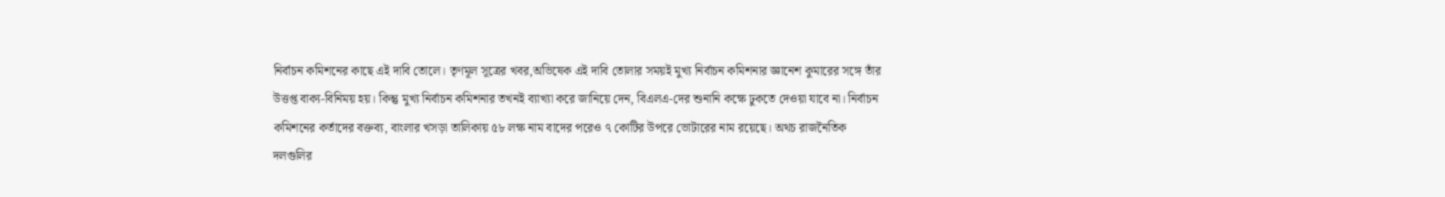নির্বাচন কমিশনের কাছে এই দাবি তোলে। তৃণমূল সূত্রের খবর,অভিষেক এই দাবি তোলার সময়ই মুখ্য নির্বাচন কমিশনার জ্ঞানেশ কুমারের সঙ্গে তাঁর উত্তপ্ত বাক্য-বিনিময় হয়। কিন্তু মুখ্য নির্বাচন কমিশনার তখনই ব্যাখ্যা করে জানিয়ে দেন, বিএলএ-দের শুনানি কক্ষে ঢুকতে দেওয়া যাবে না। নির্বাচন কমিশনের কর্তাদের বক্তব্য, বাংলার খসড়া তালিকায় ৫৮ লক্ষ নাম বাদের পরেও ৭ কোটির উপরে ভোটারের নাম রয়েছে। অথচ রাজনৈতিক দলগুলির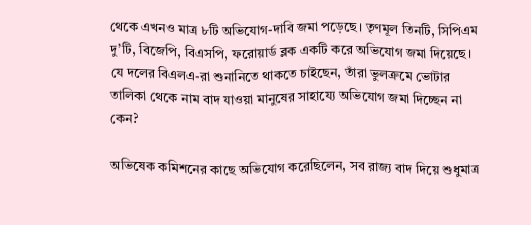থেকে এখনও মাত্র ৮টি অভিযোগ-দাবি জমা পড়েছে। তৃণমূল তিনটি, সিপিএম দু’টি, বিজেপি, বিএসপি, ফরোয়ার্ড ব্লক একটি করে অভিযোগ জমা দিয়েছে। যে দলের বিএলএ-রা শুনানিতে থাকতে চাইছেন, তাঁরা ভুলক্রমে ভোটার তালিকা থেকে নাম বাদ যাওয়া মানুষের সাহায্যে অভিযোগ জমা দিচ্ছেন না কেন?

অভিষেক কমিশনের কাছে অভিযোগ করেছিলেন, সব রাজ্য বাদ দিয়ে শুধুমাত্র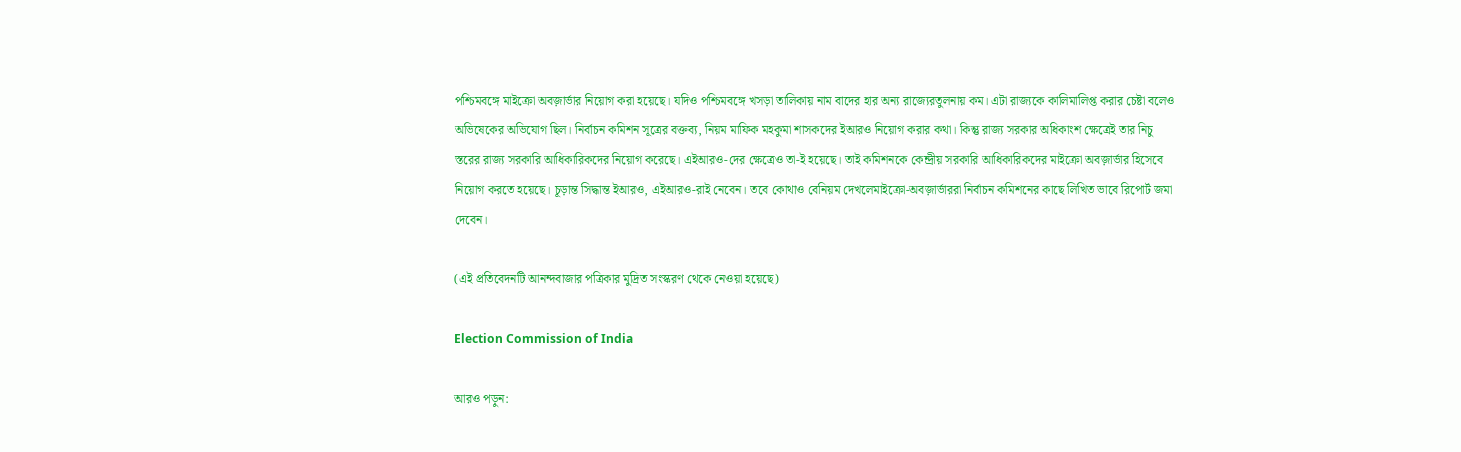পশ্চিমবঙ্গে মাইক্রো অবজ়ার্ভার নিয়োগ করা হয়েছে। যদিও পশ্চিমবঙ্গে খসড়া তালিকায় নাম বাদের হার অন্য রাজ্যেরতুলনায় কম। এটা রাজ্যকে কালিমালিপ্ত করার চেষ্টা বলেও অভিষেকের অভিযোগ ছিল। নির্বাচন কমিশন সূত্রের বক্তব্য, নিয়ম মাফিক মহকুমা শাসকদের ইআরও নিয়োগ করার কথা। কিন্তু রাজ্য সরকার অধিকাংশ ক্ষেত্রেই তার নিচু স্তরের রাজ্য সরকারি আধিকারিকদের নিয়োগ করেছে। এইআরও-দের ক্ষেত্রেও তা-ই হয়েছে। তাই কমিশনকে কেন্দ্রীয় সরকারি আধিকারিকদের মাইক্রো অবজ়ার্ভার হিসেবে নিয়োগ করতে হয়েছে। চূড়ান্ত সিদ্ধান্ত ইআরও, এইআরও-রাই নেবেন। তবে কোথাও বেনিয়ম দেখলেমাইক্রো-অবজ়ার্ভাররা নির্বাচন কমিশনের কাছে লিখিত ভাবে রিপোর্ট জমা দেবেন।

(এই প্রতিবেদনটি আনন্দবাজার পত্রিকার মুদ্রিত সংস্করণ থেকে নেওয়া হয়েছে)

Election Commission of India

আরও পড়ুন: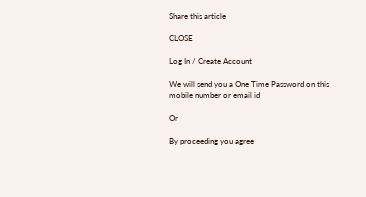Share this article

CLOSE

Log In / Create Account

We will send you a One Time Password on this mobile number or email id

Or

By proceeding you agree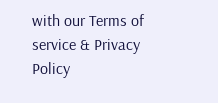with our Terms of service & Privacy Policy